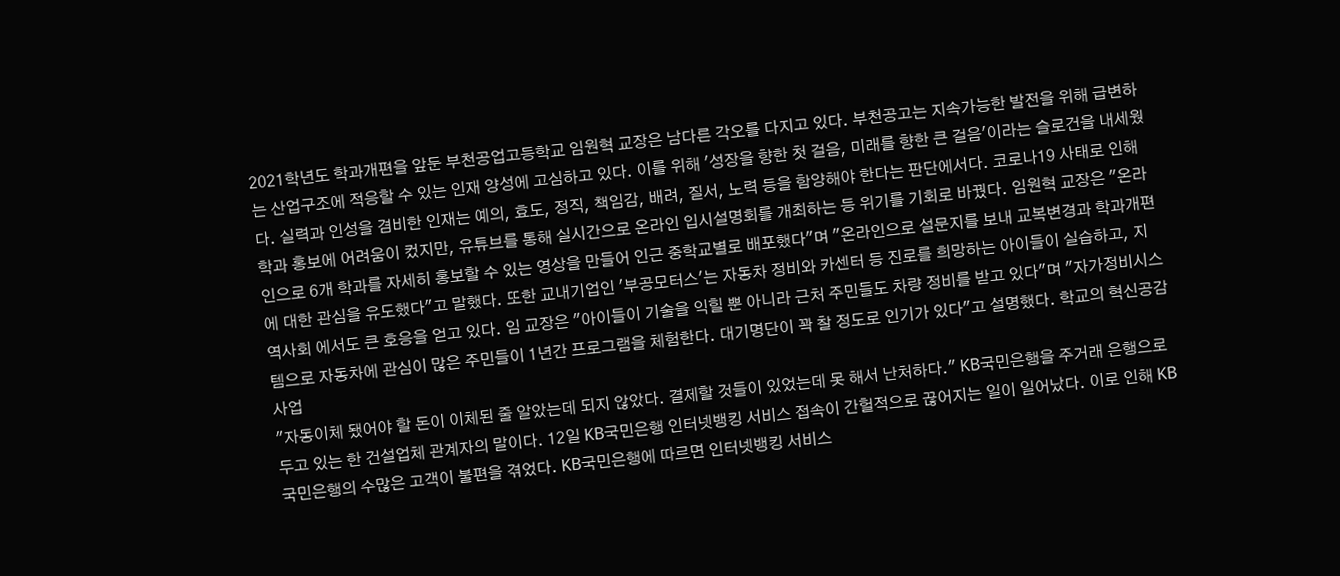2021학년도 학과개편을 앞둔 부천공업고등학교 임원혁 교장은 남다른 각오를 다지고 있다. 부천공고는 지속가능한 발전을 위해 급변하는 산업구조에 적응할 수 있는 인재 양성에 고심하고 있다. 이를 위해 '성장을 향한 첫 걸음, 미래를 향한 큰 걸음'이라는 슬로건을 내세웠다. 실력과 인성을 겸비한 인재는 예의, 효도, 정직, 책임감, 배려, 질서, 노력 등을 함양해야 한다는 판단에서다. 코로나19 사태로 인해 학과 홍보에 어려움이 컸지만, 유튜브를 통해 실시간으로 온라인 입시설명회를 개최하는 등 위기를 기회로 바꿨다. 임원혁 교장은 "온라인으로 6개 학과를 자세히 홍보할 수 있는 영상을 만들어 인근 중학교별로 배포했다"며 "온라인으로 설문지를 보내 교복변경과 학과개편에 대한 관심을 유도했다"고 말했다. 또한 교내기업인 '부공모터스'는 자동차 정비와 카센터 등 진로를 희망하는 아이들이 실습하고, 지역사회 에서도 큰 호응을 얻고 있다. 임 교장은 "아이들이 기술을 익힐 뿐 아니라 근처 주민들도 차량 정비를 받고 있다"며 "자가정비시스템으로 자동차에 관심이 많은 주민들이 1년간 프로그램을 체험한다. 대기명단이 꽉 찰 정도로 인기가 있다"고 설명했다. 학교의 혁신공감사업
"자동이체 됐어야 할 돈이 이체된 줄 알았는데 되지 않았다. 결제할 것들이 있었는데 못 해서 난처하다." KB국민은행을 주거래 은행으로 두고 있는 한 건설업체 관계자의 말이다. 12일 KB국민은행 인터넷뱅킹 서비스 접속이 간헐적으로 끊어지는 일이 일어났다. 이로 인해 KB국민은행의 수많은 고객이 불편을 겪었다. KB국민은행에 따르면 인터넷뱅킹 서비스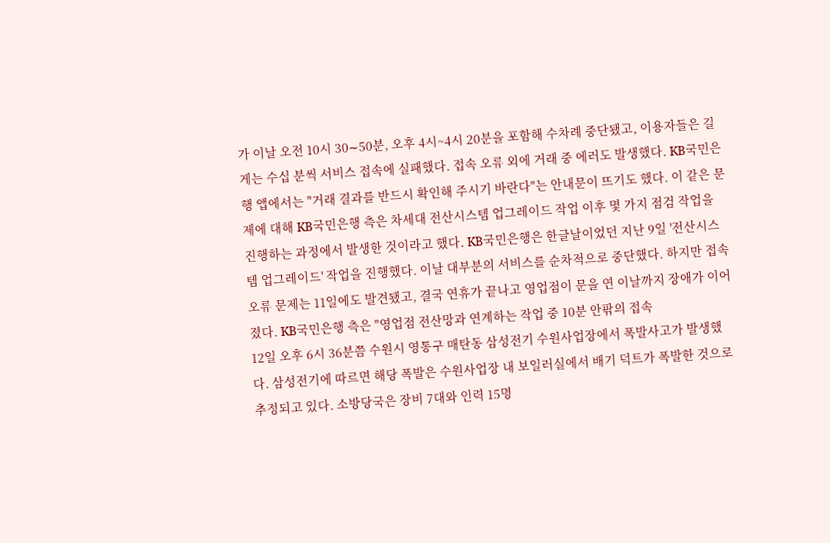가 이날 오전 10시 30∼50분, 오후 4시~4시 20분을 포함해 수차례 중단됐고, 이용자들은 길게는 수십 분씩 서비스 접속에 실패했다. 접속 오류 외에 거래 중 에러도 발생했다. KB국민은행 앱에서는 "거래 결과를 반드시 확인해 주시기 바란다"는 안내문이 뜨기도 했다. 이 같은 문제에 대해 KB국민은행 측은 차세대 전산시스템 업그레이드 작업 이후 몇 가지 점검 작업을 진행하는 과정에서 발생한 것이라고 했다. KB국민은행은 한글날이었던 지난 9일 '전산시스템 업그레이드' 작업을 진행했다. 이날 대부분의 서비스를 순차적으로 중단했다. 하지만 접속 오류 문제는 11일에도 발견됐고, 결국 연휴가 끝나고 영업점이 문을 연 이날까지 장애가 이어졌다. KB국민은행 측은 "영업점 전산망과 연계하는 작업 중 10분 안팎의 접속
12일 오후 6시 36분쯤 수원시 영통구 매탄동 삼성전기 수원사업장에서 폭발사고가 발생했다. 삼성전기에 따르면 해당 폭발은 수원사업장 내 보일러실에서 배기 덕트가 폭발한 것으로 추정되고 있다. 소방당국은 장비 7대와 인력 15명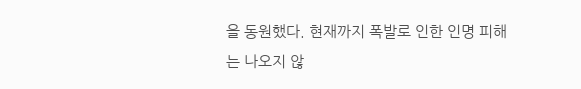을 동원했다. 현재까지 폭발로 인한 인명 피해는 나오지 않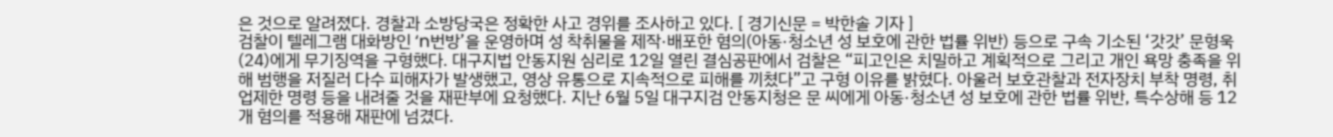은 것으로 알려졌다. 경찰과 소방당국은 정확한 사고 경위를 조사하고 있다. [ 경기신문 = 박한솔 기자 ]
검찰이 텔레그램 대화방인 ‘n번방’을 운영하며 성 착취물을 제작·배포한 혐의(아동·청소년 성 보호에 관한 법률 위반) 등으로 구속 기소된 ‘갓갓’ 문형욱(24)에게 무기징역을 구형했다. 대구지법 안동지원 심리로 12일 열린 결심공판에서 검찰은 “피고인은 치밀하고 계획적으로 그리고 개인 욕망 충족을 위해 범행을 저질러 다수 피해자가 발생했고, 영상 유통으로 지속적으로 피해를 끼쳤다”고 구형 이유를 밝혔다. 아울러 보호관찰과 전자장치 부착 명령, 취업제한 명령 등을 내려줄 것을 재판부에 요청했다. 지난 6월 5일 대구지검 안동지청은 문 씨에게 아동·청소년 성 보호에 관한 법률 위반, 특수상해 등 12개 혐의를 적용해 재판에 넘겼다.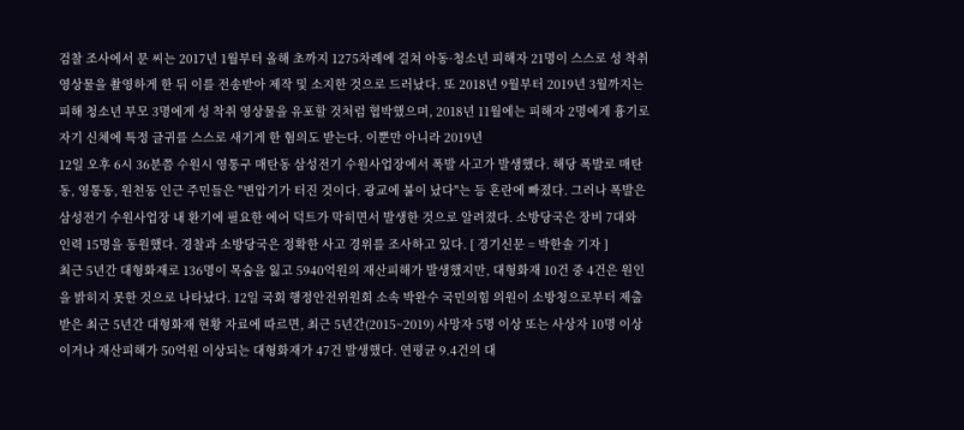검찰 조사에서 문 씨는 2017년 1월부터 올해 초까지 1275차례에 걸쳐 아동·청소년 피해자 21명이 스스로 성 착취 영상물을 촬영하게 한 뒤 이를 전송받아 제작 및 소지한 것으로 드러났다. 또 2018년 9월부터 2019년 3월까지는 피해 청소년 부모 3명에게 성 착취 영상물을 유포할 것처럼 협박했으며, 2018년 11월에는 피해자 2명에게 흉기로 자기 신체에 특정 글귀를 스스로 새기게 한 혐의도 받는다. 이뿐만 아니라 2019년
12일 오후 6시 36분쯤 수원시 영통구 매탄동 삼성전기 수원사업장에서 폭발 사고가 발생했다. 해당 폭발로 매탄동, 영통동, 원천동 인근 주민들은 "변압기가 터진 것이다. 광교에 불이 났다"는 등 혼란에 빠졌다. 그러나 폭발은 삼성전기 수원사업장 내 환기에 필요한 에어 덕트가 막히면서 발생한 것으로 알려졌다. 소방당국은 장비 7대와 인력 15명을 동원했다. 경찰과 소방당국은 정확한 사고 경위를 조사하고 있다. [ 경기신문 = 박한솔 기자 ]
최근 5년간 대형화재로 136명이 목숨을 잃고 5940억원의 재산피해가 발생했지만, 대형화재 10건 중 4건은 원인을 밝히지 못한 것으로 나타났다. 12일 국회 행정안전위원회 소속 박완수 국민의힘 의원이 소방청으로부터 제출받은 최근 5년간 대형화재 현황 자료에 따르면, 최근 5년간(2015~2019) 사망자 5명 이상 또는 사상자 10명 이상이거나 재산피해가 50억원 이상되는 대형화재가 47건 발생했다. 연평균 9.4건의 대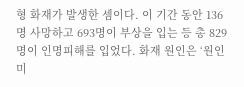형 화재가 발생한 셈이다. 이 기간 동안 136명 사망하고 693명이 부상을 입는 등 총 829명이 인명피해를 입었다. 화재 원인은 ‘원인 미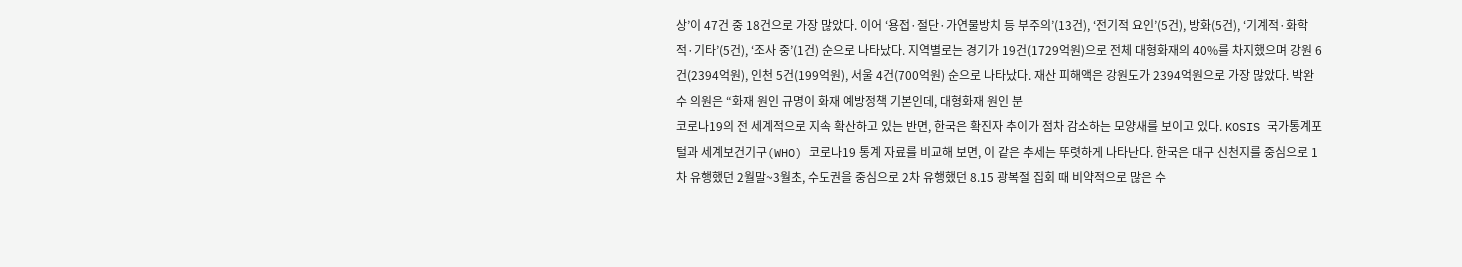상’이 47건 중 18건으로 가장 많았다. 이어 ‘용접·절단·가연물방치 등 부주의’(13건), ‘전기적 요인’(5건), 방화(5건), ‘기계적·화학적·기타’(5건), ‘조사 중’(1건) 순으로 나타났다. 지역별로는 경기가 19건(1729억원)으로 전체 대형화재의 40%를 차지했으며 강원 6건(2394억원), 인천 5건(199억원), 서울 4건(700억원) 순으로 나타났다. 재산 피해액은 강원도가 2394억원으로 가장 많았다. 박완수 의원은 “화재 원인 규명이 화재 예방정책 기본인데, 대형화재 원인 분
코로나19의 전 세계적으로 지속 확산하고 있는 반면, 한국은 확진자 추이가 점차 감소하는 모양새를 보이고 있다. KOSIS 국가통계포털과 세계보건기구(WHO) 코로나19 통계 자료를 비교해 보면, 이 같은 추세는 뚜렷하게 나타난다. 한국은 대구 신천지를 중심으로 1차 유행했던 2월말~3월초, 수도권을 중심으로 2차 유행했던 8.15 광복절 집회 때 비약적으로 많은 수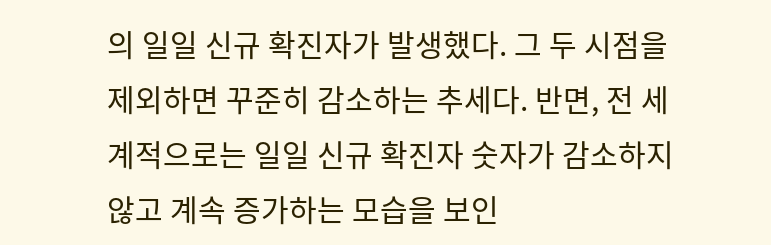의 일일 신규 확진자가 발생했다. 그 두 시점을 제외하면 꾸준히 감소하는 추세다. 반면, 전 세계적으로는 일일 신규 확진자 숫자가 감소하지 않고 계속 증가하는 모습을 보인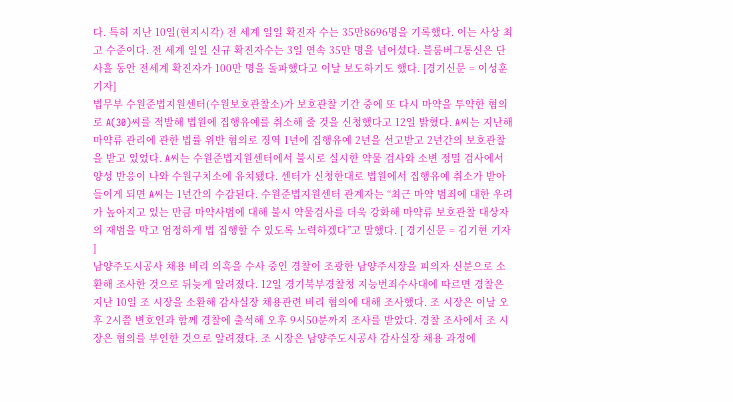다. 특히 지난 10일(현지시각) 전 세계 일일 확진자 수는 35만8696명을 기록했다. 이는 사상 최고 수준이다. 전 세계 일일 신규 확진자수는 3일 연속 35만 명을 넘어섰다. 블룸버그통신은 단 사흘 동안 전세계 확진자가 100만 명을 돌파했다고 이날 보도하기도 했다. [경기신문 = 이성훈 기자]
법무부 수원준법지원센터(수원보호관찰소)가 보호관찰 기간 중에 또 다시 마약을 투약한 혐의로 A(30)씨를 적발해 법원에 집행유예를 취소해 줄 것을 신청했다고 12일 밝혔다. A씨는 지난해 마약류 관리에 관한 법률 위반 혐의로 징역 1년에 집행유예 2년을 선고받고 2년간의 보호관찰을 받고 있었다. A씨는 수원준법지원센터에서 불시로 실시한 약물 검사와 소변 정밀 검사에서 양성 반응이 나와 수원구치소에 유치됐다. 센터가 신청한대로 법원에서 집행유예 취소가 받아들이게 되면 A씨는 1년간의 수감된다. 수원준법지원센터 관계자는 “최근 마약 범죄에 대한 우려가 높아지고 있는 만큼 마약사범에 대해 불시 약물검사를 더욱 강화해 마약류 보호관찰 대상자의 재범을 막고 엄정하게 법 집행할 수 있도록 노력하겠다”고 말했다. [ 경기신문 = 김기현 기자 ]
남양주도시공사 채용 비리 의혹을 수사 중인 경찰이 조광한 남양주시장을 피의자 신분으로 소환해 조사한 것으로 뒤늦게 알려졌다. 12일 경기북부경찰청 지능번죄수사대에 따르면 경찰은 지난 10일 조 시장을 소환해 감사실장 채용관련 비리 혐의에 대해 조사했다. 조 시장은 이날 오후 2시쯤 변호인과 함께 경찰에 출석해 오후 9시50분까지 조사를 받았다. 경찰 조사에서 조 시장은 혐의를 부인한 것으로 알려졌다. 조 시장은 남양주도시공사 감사실장 채용 과정에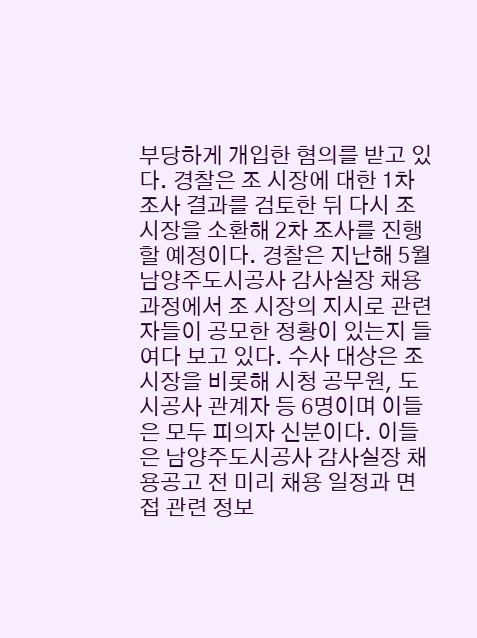부당하게 개입한 혐의를 받고 있다. 경찰은 조 시장에 대한 1차 조사 결과를 검토한 뒤 다시 조 시장을 소환해 2차 조사를 진행할 예정이다. 경찰은 지난해 5월 남양주도시공사 감사실장 채용과정에서 조 시장의 지시로 관련자들이 공모한 정황이 있는지 들여다 보고 있다. 수사 대상은 조 시장을 비롯해 시청 공무원, 도시공사 관계자 등 6명이며 이들은 모두 피의자 신분이다. 이들은 남양주도시공사 감사실장 채용공고 전 미리 채용 일정과 면접 관련 정보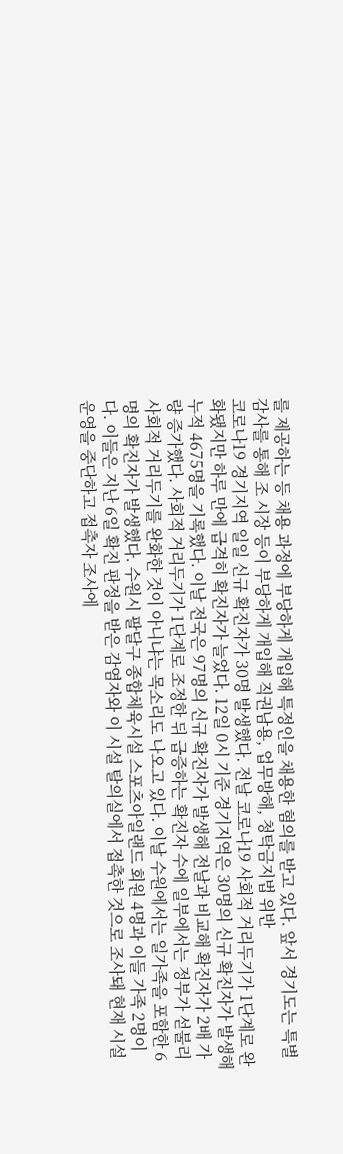를 제공하는 등 채용 과정에 부당하게 개입해 특정인을 채용한 혐의를 받고 있다. 앞서 경기도는 특별감사를 통해 조 시장 등이 부당하게 개입해 직권남용, 업무방해, 청탁금지법 위반
코로나19 경기지역 일일 신규 확진자가 30명 발생했다. 전날 코로나19 사회적 거리두기가 1단계로 완화됐지만 하루 만에 급격히 확진자가 늘었다. 12일 0시 기준 경기지역은 30명의 신규 확진자가 발생해 누적 4675명을 기록했다. 이날 전국은 97명의 신규 확진자가 발생해 전날과 비교해 확진자가 2배 가량 증가했다. 사회적 거리두기가 1단계로 조정한 뒤 급증하는 확진자 수에 일부에서는 정부가 섣불리 사회적 거리두기를 완화한 것이 아니냐는 목소리도 나오고 있다. 이날 수원에서는 일가족을 포함한 6명의 확진자가 발생했다. 수원시 팔달구 종합체육시설 스포츠아일랜드 회원 4명과 이들 가족 2명이다. 이들은 지난 6일 확진 판정을 받은 감염자와 이 시설 탈의실에서 접촉한 것으로 조사돼 현재 시설 운영을 중단하고 접촉자 조사에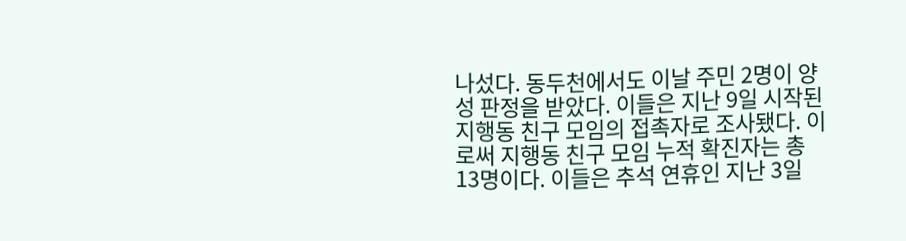나섰다. 동두천에서도 이날 주민 2명이 양성 판정을 받았다. 이들은 지난 9일 시작된 지행동 친구 모임의 접촉자로 조사됐다. 이로써 지행동 친구 모임 누적 확진자는 총 13명이다. 이들은 추석 연휴인 지난 3일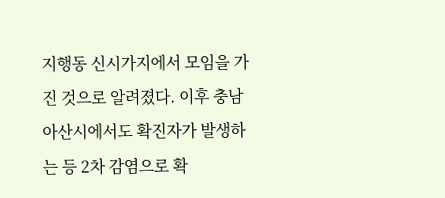지행동 신시가지에서 모임을 가진 것으로 알려졌다. 이후 충남 아산시에서도 확진자가 발생하는 등 2차 감염으로 확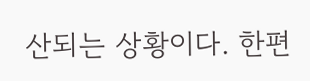산되는 상황이다. 한편